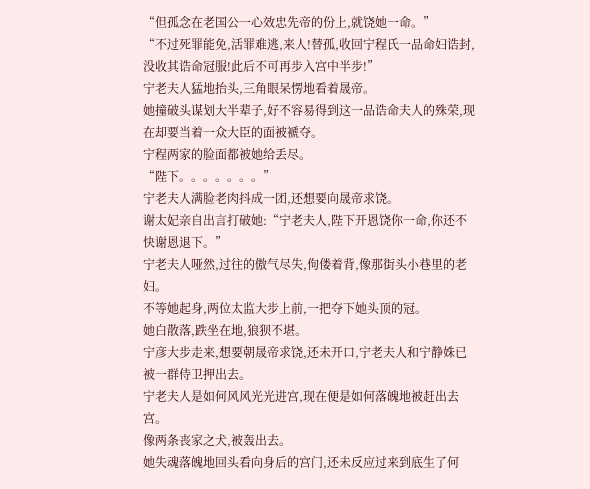“但孤念在老国公一心效忠先帝的份上,就饶她一命。”
“不过死罪能免,活罪难逃,来人!替孤,收回宁程氏一品命妇诰封,没收其诰命冠服!此后不可再步入宫中半步!”
宁老夫人猛地抬头,三角眼呆愣地看着晟帝。
她撞破头谋划大半辈子,好不容易得到这一品诰命夫人的殊荣,现在却要当着一众大臣的面被褫夺。
宁程两家的脸面都被她给丢尽。
“陛下。。。。。。。”
宁老夫人满脸老肉抖成一团,还想要向晟帝求饶。
谢太妃亲自出言打破她:“宁老夫人,陛下开恩饶你一命,你还不快谢恩退下。”
宁老夫人哑然,过往的傲气尽失,佝偻着背,像那街头小巷里的老妇。
不等她起身,两位太监大步上前,一把夺下她头顶的冠。
她白散落,跌坐在地,狼狈不堪。
宁彦大步走来,想要朝晟帝求饶,还未开口,宁老夫人和宁静姝已被一群侍卫押出去。
宁老夫人是如何风风光光进宫,现在便是如何落魄地被赶出去宫。
像两条丧家之犬,被轰出去。
她失魂落魄地回头看向身后的宫门,还未反应过来到底生了何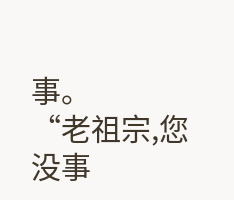事。
“老祖宗,您没事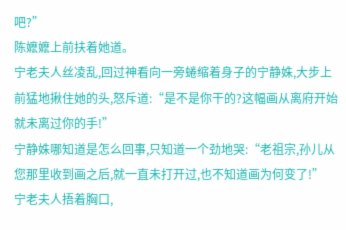吧?”
陈嬷嬷上前扶着她道。
宁老夫人丝凌乱,回过神看向一旁蜷缩着身子的宁静姝,大步上前猛地揪住她的头,怒斥道:“是不是你干的?这幅画从离府开始就未离过你的手!”
宁静姝哪知道是怎么回事,只知道一个劲地哭:“老祖宗,孙儿从您那里收到画之后,就一直未打开过,也不知道画为何变了!”
宁老夫人捂着胸口,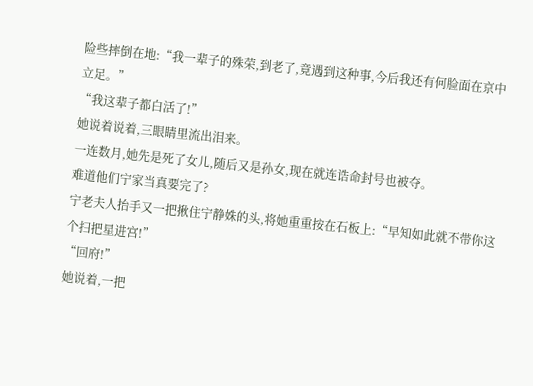险些摔倒在地:“我一辈子的殊荣,到老了,竟遇到这种事,今后我还有何脸面在京中立足。”
“我这辈子都白活了!”
她说着说着,三眼睛里流出泪来。
一连数月,她先是死了女儿,随后又是孙女,现在就连诰命封号也被夺。
难道他们宁家当真要完了?
宁老夫人抬手又一把揪住宁静姝的头,将她重重按在石板上:“早知如此就不带你这个扫把星进宫!”
“回府!”
她说着,一把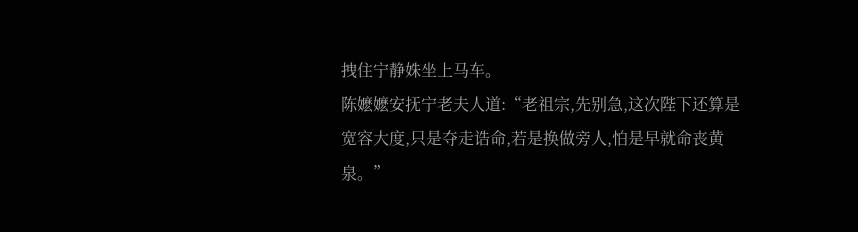拽住宁静姝坐上马车。
陈嬷嬷安抚宁老夫人道:“老祖宗,先别急,这次陛下还算是宽容大度,只是夺走诰命,若是换做旁人,怕是早就命丧黄泉。”